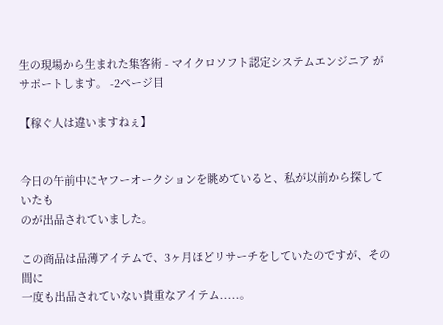生の現場から生まれた集客術 - マイクロソフト認定システムエンジニア がサポートします。 -2ページ目

【稼ぐ人は違いますねぇ】


今日の午前中にヤフーオークションを眺めていると、私が以前から探していたも
のが出品されていました。

この商品は品薄アイテムで、3ヶ月ほどリサーチをしていたのですが、その間に
一度も出品されていない貴重なアイテム.....。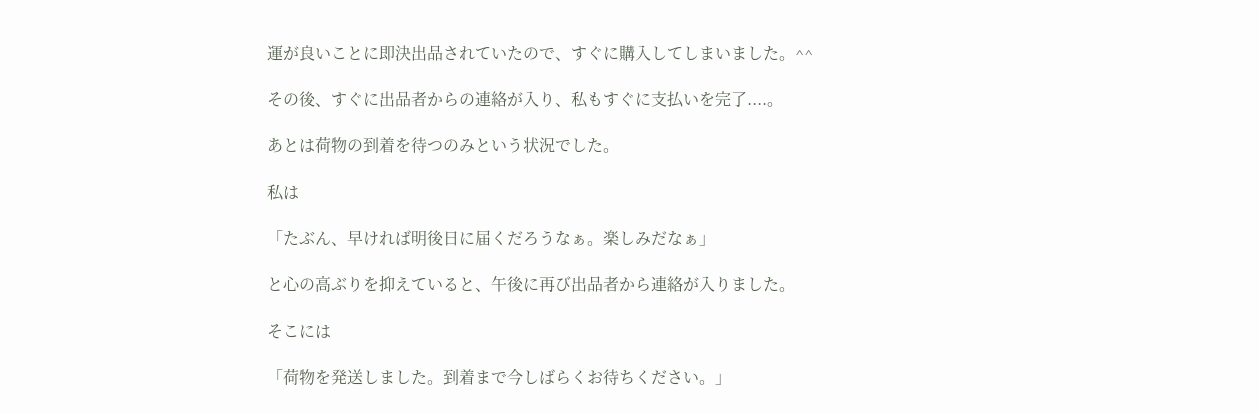運が良いことに即決出品されていたので、すぐに購入してしまいました。^^

その後、すぐに出品者からの連絡が入り、私もすぐに支払いを完了....。

あとは荷物の到着を待つのみという状況でした。

私は

「たぶん、早ければ明後日に届くだろうなぁ。楽しみだなぁ」

と心の高ぶりを抑えていると、午後に再び出品者から連絡が入りました。

そこには

「荷物を発送しました。到着まで今しばらくお待ちください。」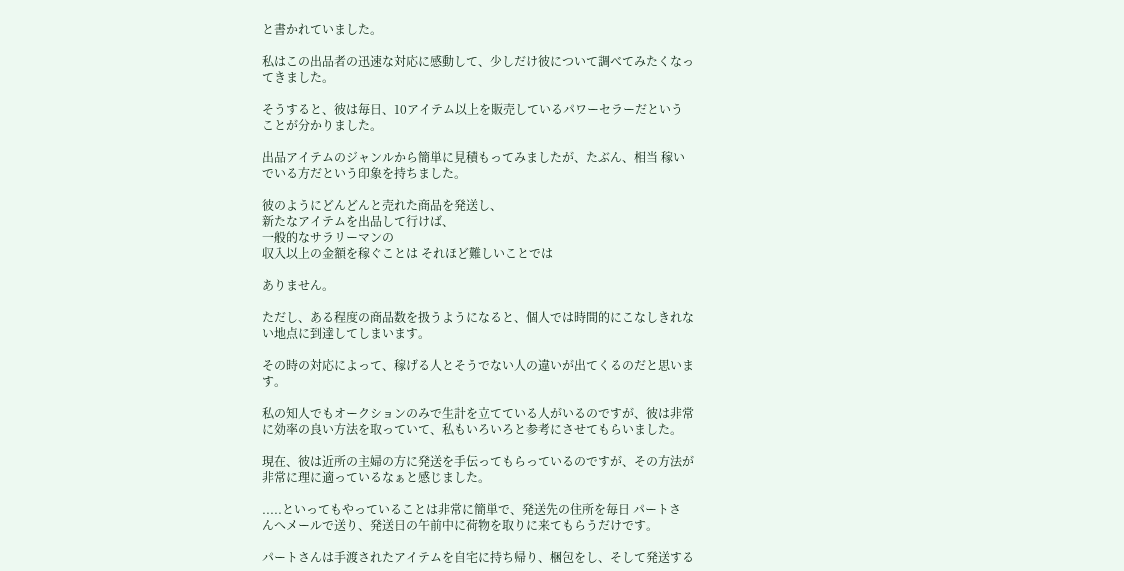と書かれていました。

私はこの出品者の迅速な対応に感動して、少しだけ彼について調べてみたくなっ
てきました。

そうすると、彼は毎日、10アイテム以上を販売しているパワーセラーだという
ことが分かりました。

出品アイテムのジャンルから簡単に見積もってみましたが、たぶん、相当 稼い
でいる方だという印象を持ちました。

彼のようにどんどんと売れた商品を発送し、
新たなアイテムを出品して行けば、
一般的なサラリーマンの
収入以上の金額を稼ぐことは それほど難しいことでは

ありません。

ただし、ある程度の商品数を扱うようになると、個人では時間的にこなしきれな
い地点に到達してしまいます。

その時の対応によって、稼げる人とそうでない人の違いが出てくるのだと思いま
す。

私の知人でもオークションのみで生計を立てている人がいるのですが、彼は非常
に効率の良い方法を取っていて、私もいろいろと参考にさせてもらいました。

現在、彼は近所の主婦の方に発送を手伝ってもらっているのですが、その方法が
非常に理に適っているなぁと感じました。

.....といってもやっていることは非常に簡単で、発送先の住所を毎日 パートさ
んへメールで送り、発送日の午前中に荷物を取りに来てもらうだけです。

パートさんは手渡されたアイテムを自宅に持ち帰り、梱包をし、そして発送する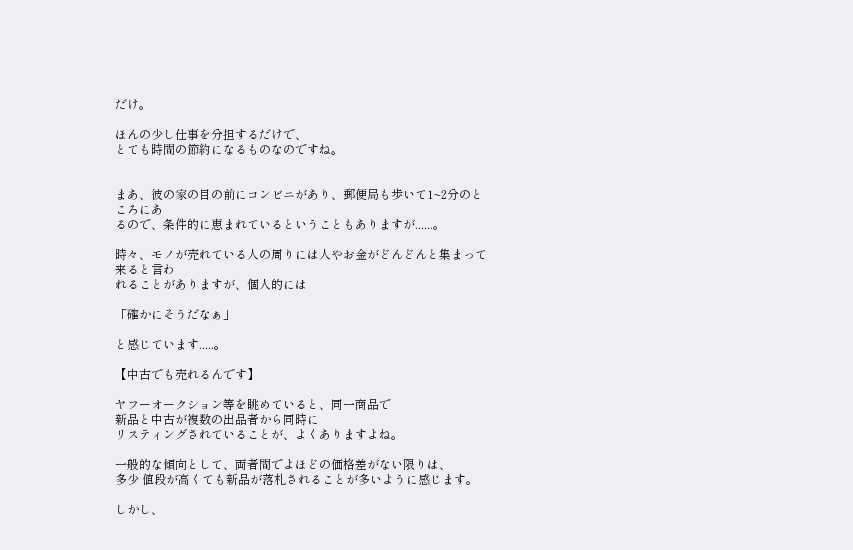だけ。

ほんの少し仕事を分担するだけで、
とても時間の節約になるものなのですね。


まあ、彼の家の目の前にコンビニがあり、郵便局も歩いて1~2分のところにあ
るので、条件的に恵まれているということもありますが......。

時々、モノが売れている人の周りには人やお金がどんどんと集まって来ると言わ
れることがありますが、個人的には

「確かにそうだなぁ」

と感じています.....。

【中古でも売れるんです】

ヤフーオークション等を眺めていると、同一商品で
新品と中古が複数の出品者から同時に
リスティングされていることが、よくありますよね。

一般的な傾向として、両者間でよほどの価格差がない限りは、
多少 値段が高くても新品が落札されることが多いように感じます。

しかし、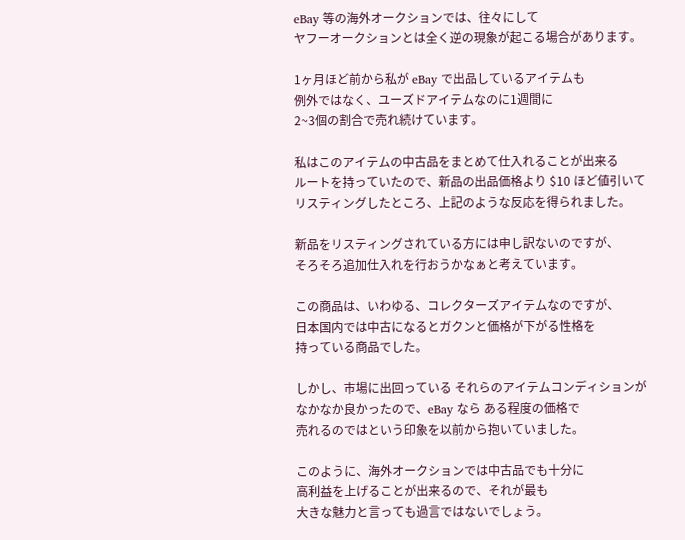eBay 等の海外オークションでは、往々にして
ヤフーオークションとは全く逆の現象が起こる場合があります。

1ヶ月ほど前から私が eBay で出品しているアイテムも
例外ではなく、ユーズドアイテムなのに1週間に
2~3個の割合で売れ続けています。

私はこのアイテムの中古品をまとめて仕入れることが出来る
ルートを持っていたので、新品の出品価格より $10 ほど値引いて
リスティングしたところ、上記のような反応を得られました。

新品をリスティングされている方には申し訳ないのですが、
そろそろ追加仕入れを行おうかなぁと考えています。

この商品は、いわゆる、コレクターズアイテムなのですが、
日本国内では中古になるとガクンと価格が下がる性格を
持っている商品でした。

しかし、市場に出回っている それらのアイテムコンディションが
なかなか良かったので、eBay なら ある程度の価格で
売れるのではという印象を以前から抱いていました。

このように、海外オークションでは中古品でも十分に
高利益を上げることが出来るので、それが最も
大きな魅力と言っても過言ではないでしょう。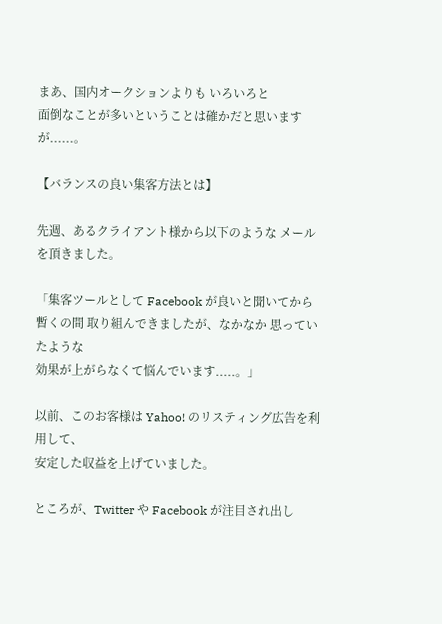まあ、国内オークションよりも いろいろと
面倒なことが多いということは確かだと思いますが......。

【バランスの良い集客方法とは】

先週、あるクライアント様から以下のような メールを頂きました。

「集客ツールとして Facebook が良いと聞いてから
暫くの間 取り組んできましたが、なかなか 思っていたような
効果が上がらなくて悩んでいます.....。」

以前、このお客様は Yahoo! のリスティング広告を利用して、
安定した収益を上げていました。

ところが、Twitter や Facebook が注目され出し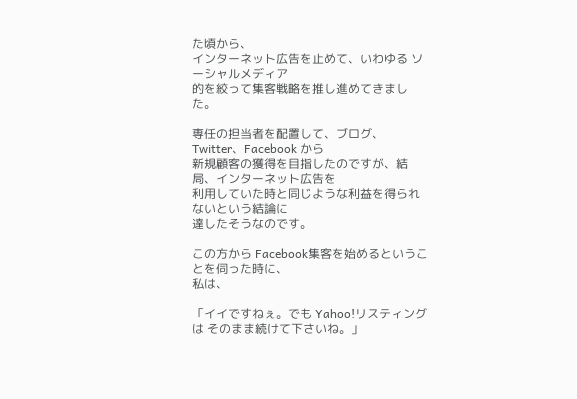た頃から、
インターネット広告を止めて、いわゆる ソーシャルメディア
的を絞って集客戦略を推し進めてきました。

専任の担当者を配置して、ブログ、Twitter、Facebook から
新規顧客の獲得を目指したのですが、結局、インターネット広告を
利用していた時と同じような利益を得られないという結論に
達したそうなのです。

この方から Facebook集客を始めるということを伺った時に、
私は、

「イイですねぇ。でも Yahoo!リスティングは そのまま続けて下さいね。」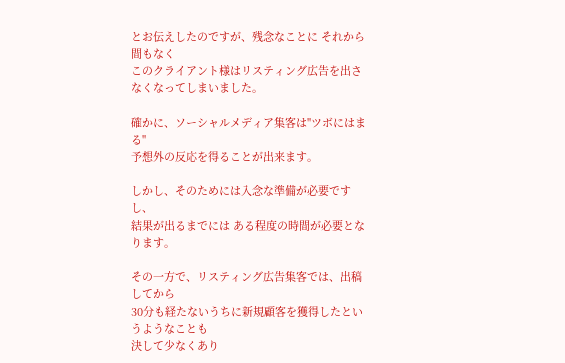とお伝えしたのですが、残念なことに それから間もなく
このクライアント様はリスティング広告を出さなくなってしまいました。

確かに、ソーシャルメディア集客は"ツボにはまる"
予想外の反応を得ることが出来ます。

しかし、そのためには入念な準備が必要ですし、
結果が出るまでには ある程度の時間が必要となります。

その一方で、リスティング広告集客では、出稿してから
30分も経たないうちに新規顧客を獲得したというようなことも
決して少なくあり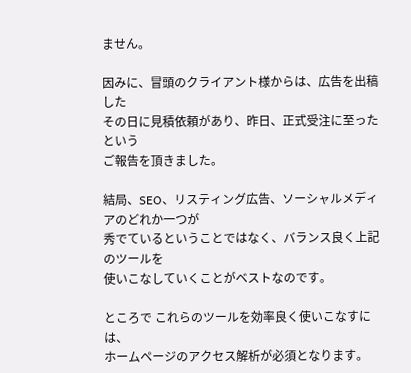ません。

因みに、冒頭のクライアント様からは、広告を出稿した
その日に見積依頼があり、昨日、正式受注に至ったという
ご報告を頂きました。

結局、SEO、リスティング広告、ソーシャルメディアのどれか一つが
秀でているということではなく、バランス良く上記のツールを
使いこなしていくことがベストなのです。

ところで これらのツールを効率良く使いこなすには、
ホームページのアクセス解析が必須となります。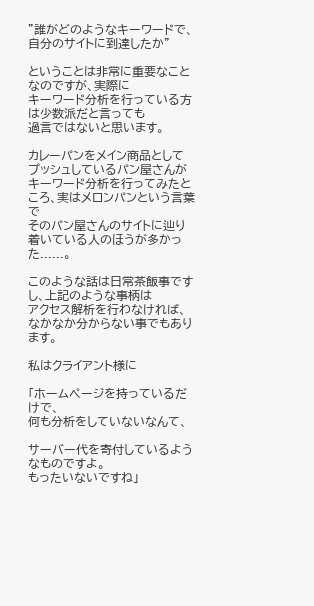"誰がどのようなキーワードで、自分のサイトに到達したか"

ということは非常に重要なことなのですが、実際に
キーワード分析を行っている方は少数派だと言っても
過言ではないと思います。

カレーパンをメイン商品としてプッシュしているパン屋さんが
キーワード分析を行ってみたところ、実はメロンパンという言葉で
そのパン屋さんのサイトに辿り着いている人のほうが多かった......。

このような話は日常茶飯事ですし、上記のような事柄は
アクセス解析を行わなければ、なかなか分からない事でもあります。

私はクライアント様に

「ホームページを持っているだけで、
何も分析をしていないなんて、

サーバー代を寄付しているようなものですよ。
もったいないですね」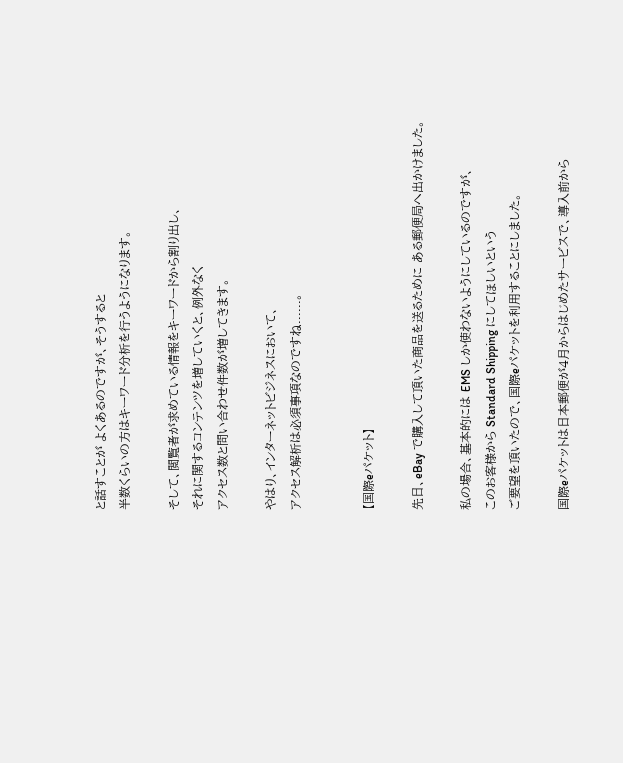と話すことが よくあるのですが、そうすると
半数くらいの方はキーワード分析を行うようになります。

そして、閲覧者が求めている情報をキーワードから割り出し、
それに関するコンテンツを増していくと、例外なく
アクセス数と問い合わせ件数が増してきます。

やはり、インターネットビジネスにおいて、
アクセス解析は必須事項なのですね......。


【国際eパケット】

先日、eBay で購入して頂いた商品を送るために ある郵便局へ出かけました。

私の場合、基本的には EMS しか使わないようにしているのですが、
このお客様から Standard Shipping にしてほしいという
ご要望を頂いたので、国際eパケットを利用することにしました。

国際eパケットは日本郵便が4月からはじめたサービスで、導入前から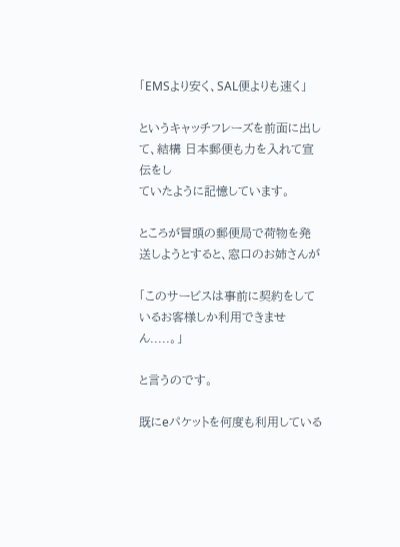「EMSより安く、SAL便よりも速く」

というキャッチフレーズを前面に出して、結構 日本郵便も力を入れて宣伝をし
ていたように記憶しています。

ところが冒頭の郵便局で荷物を発送しようとすると、窓口のお姉さんが

「このサービスは事前に契約をしているお客様しか利用できません.....。」

と言うのです。

既にeパケットを何度も利用している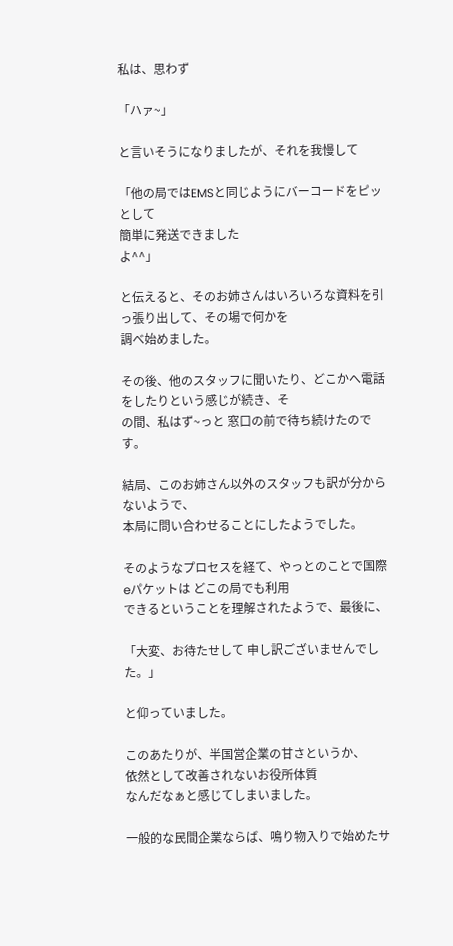私は、思わず

「ハァ~」

と言いそうになりましたが、それを我慢して

「他の局ではEMSと同じようにバーコードをピッとして
簡単に発送できました
よ^^」

と伝えると、そのお姉さんはいろいろな資料を引っ張り出して、その場で何かを
調べ始めました。

その後、他のスタッフに聞いたり、どこかへ電話をしたりという感じが続き、そ
の間、私はず~っと 窓口の前で待ち続けたのです。

結局、このお姉さん以外のスタッフも訳が分からないようで、
本局に問い合わせることにしたようでした。

そのようなプロセスを経て、やっとのことで国際eパケットは どこの局でも利用
できるということを理解されたようで、最後に、

「大変、お待たせして 申し訳ございませんでした。」

と仰っていました。

このあたりが、半国営企業の甘さというか、
依然として改善されないお役所体質
なんだなぁと感じてしまいました。

一般的な民間企業ならば、鳴り物入りで始めたサ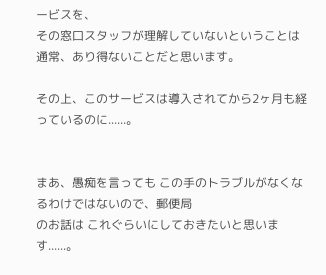ービスを、
その窓口スタッフが理解していないということは
通常、あり得ないことだと思います。

その上、このサービスは導入されてから2ヶ月も経っているのに......。


まあ、愚痴を言っても この手のトラブルがなくなるわけではないので、郵便局
のお話は これぐらいにしておきたいと思います......。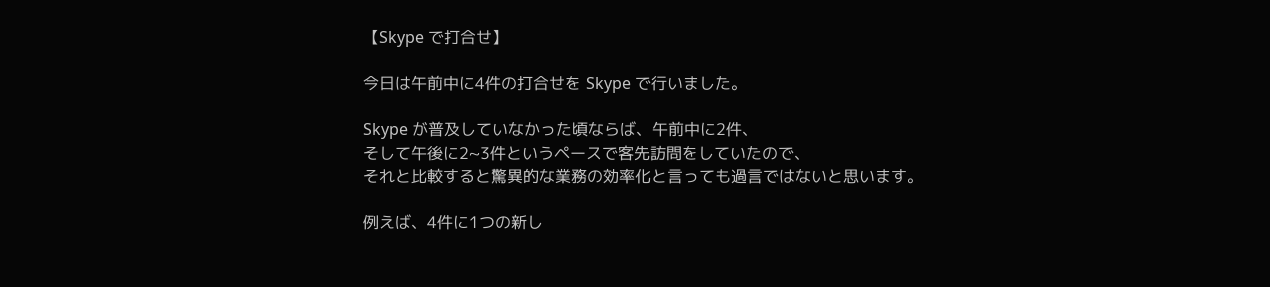【Skype で打合せ】

今日は午前中に4件の打合せを Skype で行いました。

Skype が普及していなかった頃ならば、午前中に2件、
そして午後に2~3件というペースで客先訪問をしていたので、
それと比較すると驚異的な業務の効率化と言っても過言ではないと思います。

例えば、4件に1つの新し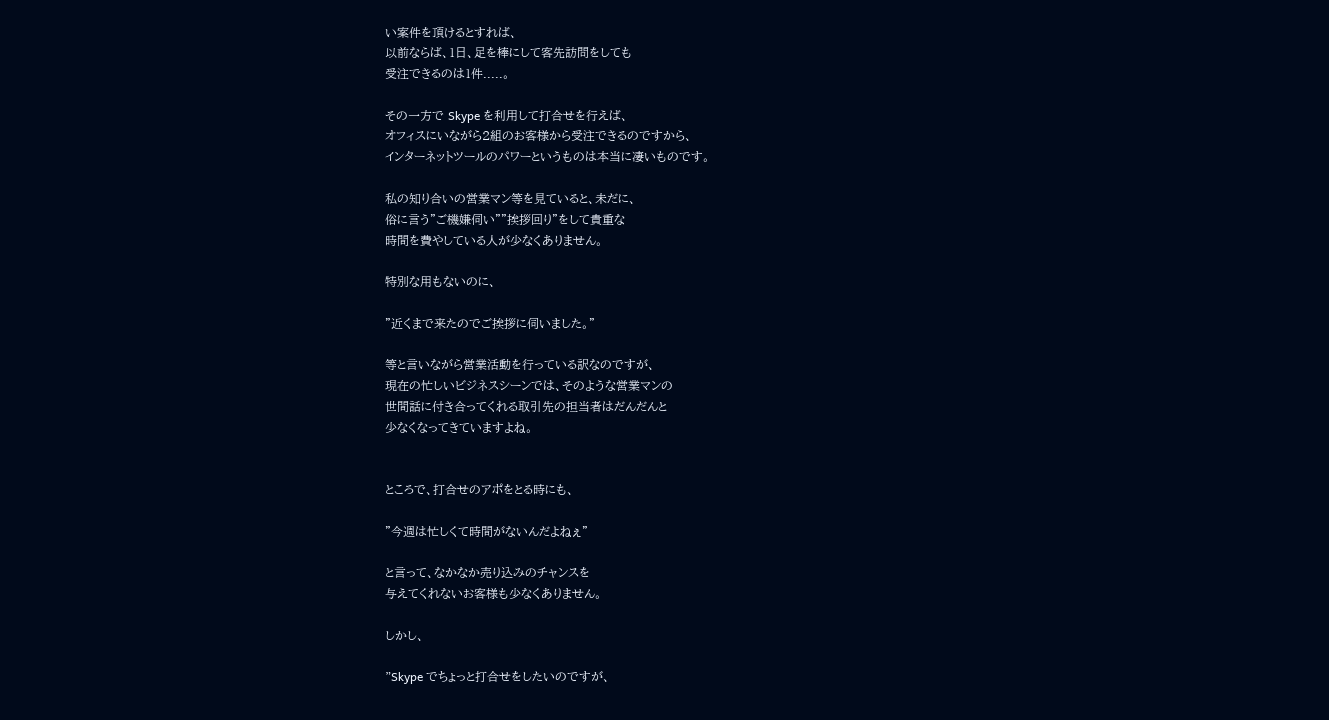い案件を頂けるとすれば、
以前ならば、1日、足を棒にして客先訪問をしても
受注できるのは1件.....。

その一方で Skype を利用して打合せを行えば、
オフィスにいながら2組のお客様から受注できるのですから、
インターネットツールのパワーというものは本当に凄いものです。

私の知り合いの営業マン等を見ていると、未だに、
俗に言う”ご機嫌伺い””挨拶回り”をして貴重な
時間を費やしている人が少なくありません。

特別な用もないのに、

”近くまで来たのでご挨拶に伺いました。”

等と言いながら営業活動を行っている訳なのですが、
現在の忙しいビジネスシーンでは、そのような営業マンの
世間話に付き合ってくれる取引先の担当者はだんだんと
少なくなってきていますよね。


ところで、打合せのアポをとる時にも、

”今週は忙しくて時間がないんだよねぇ”

と言って、なかなか売り込みのチャンスを
与えてくれないお客様も少なくありません。

しかし、

”Skype でちょっと打合せをしたいのですが、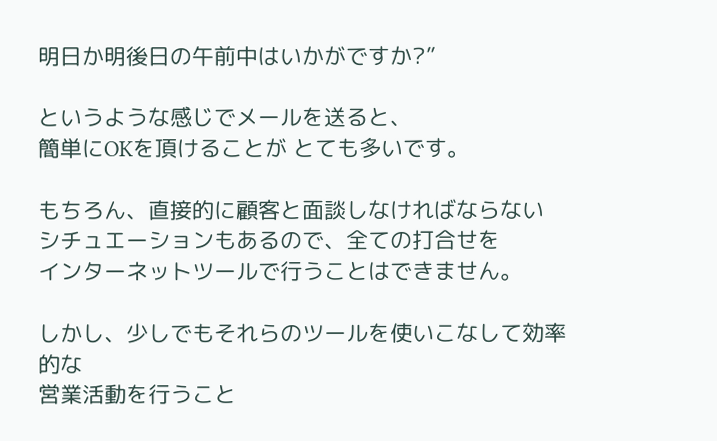明日か明後日の午前中はいかがですか?”

というような感じでメールを送ると、
簡単にOKを頂けることが とても多いです。

もちろん、直接的に顧客と面談しなければならない
シチュエーションもあるので、全ての打合せを
インターネットツールで行うことはできません。

しかし、少しでもそれらのツールを使いこなして効率的な
営業活動を行うこと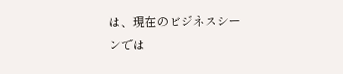は、現在のビジネスシーンでは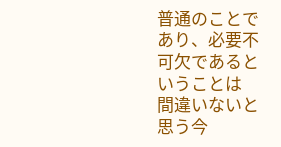普通のことであり、必要不可欠であるということは
間違いないと思う今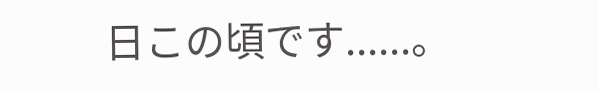日この頃です......。